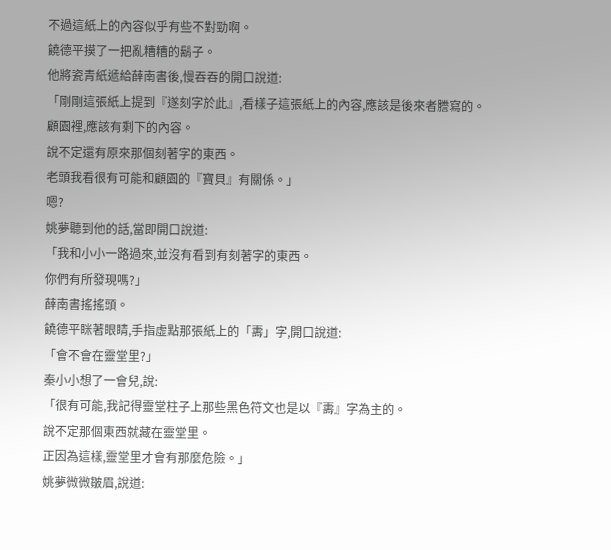不過這紙上的內容似乎有些不對勁啊。
饒德平摸了一把亂糟糟的鬍子。
他將瓷青紙遞給薛南書後,慢吞吞的開口說道:
「剛剛這張紙上提到『遂刻字於此』,看樣子這張紙上的內容,應該是後來者謄寫的。
顧園裡,應該有剩下的內容。
說不定還有原來那個刻著字的東西。
老頭我看很有可能和顧園的『寶貝』有關係。」
嗯?
姚夢聽到他的話,當即開口說道:
「我和小小一路過來,並沒有看到有刻著字的東西。
你們有所發現嗎?」
薛南書搖搖頭。
饒德平眯著眼睛,手指虛點那張紙上的「夀」字,開口說道:
「會不會在靈堂里?」
秦小小想了一會兒,說:
「很有可能,我記得靈堂柱子上那些黑色符文也是以『夀』字為主的。
說不定那個東西就藏在靈堂里。
正因為這樣,靈堂里才會有那麼危險。」
姚夢微微皺眉,說道: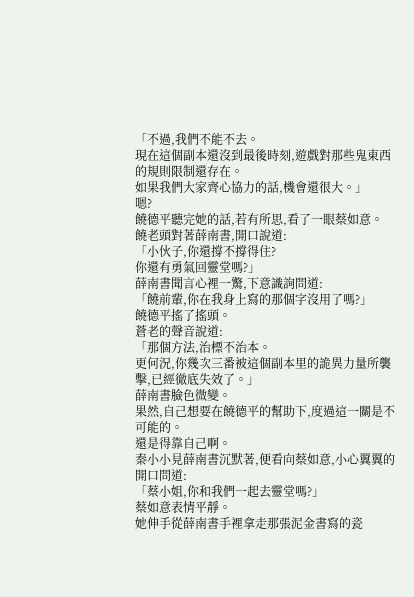「不過,我們不能不去。
現在這個副本還沒到最後時刻,遊戲對那些鬼東西的規則限制還存在。
如果我們大家齊心協力的話,機會還很大。」
嗯?
饒德平聽完她的話,若有所思,看了一眼蔡如意。
饒老頭對著薛南書,開口說道:
「小伙子,你還撐不撐得住?
你還有勇氣回靈堂嗎?」
薛南書聞言心裡一驚,下意識詢問道:
「饒前輩,你在我身上寫的那個字沒用了嗎?」
饒德平搖了搖頭。
蒼老的聲音說道:
「那個方法,治標不治本。
更何況,你幾次三番被這個副本里的詭異力量所襲擊,已經徹底失效了。」
薛南書臉色微變。
果然,自己想要在饒德平的幫助下,度過這一關是不可能的。
還是得靠自己啊。
秦小小見薛南書沉默著,便看向蔡如意,小心翼翼的開口問道:
「蔡小姐,你和我們一起去靈堂嗎?」
蔡如意表情平靜。
她伸手從薛南書手裡拿走那張泥金書寫的瓷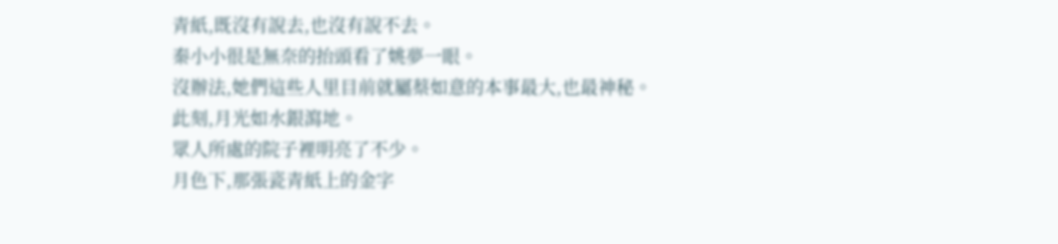青紙,既沒有說去,也沒有說不去。
秦小小很是無奈的抬頭看了姚夢一眼。
沒辦法,她們這些人里目前就屬蔡如意的本事最大,也最神秘。
此刻,月光如水銀瀉地。
眾人所處的院子裡明亮了不少。
月色下,那張瓷青紙上的金字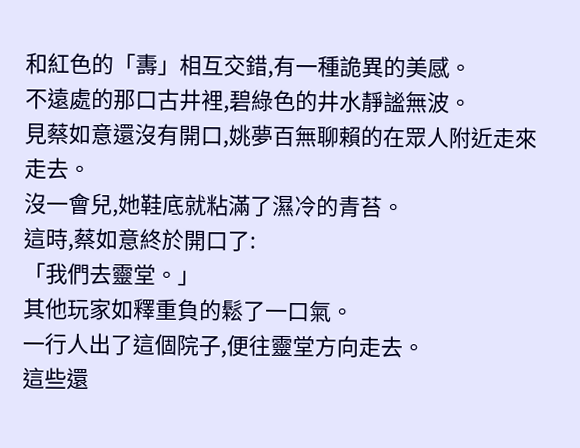和紅色的「夀」相互交錯,有一種詭異的美感。
不遠處的那口古井裡,碧綠色的井水靜謐無波。
見蔡如意還沒有開口,姚夢百無聊賴的在眾人附近走來走去。
沒一會兒,她鞋底就粘滿了濕冷的青苔。
這時,蔡如意終於開口了:
「我們去靈堂。」
其他玩家如釋重負的鬆了一口氣。
一行人出了這個院子,便往靈堂方向走去。
這些還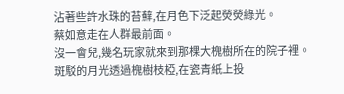沾著些許水珠的苔蘚,在月色下泛起熒熒綠光。
蔡如意走在人群最前面。
沒一會兒,幾名玩家就來到那棵大槐樹所在的院子裡。
斑駁的月光透過槐樹枝椏,在瓷青紙上投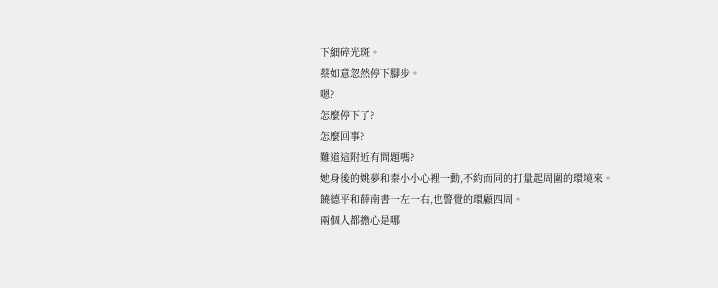下細碎光斑。
蔡如意忽然停下腳步。
嗯?
怎麼停下了?
怎麼回事?
難道這附近有問題嗎?
她身後的姚夢和秦小小心裡一動,不約而同的打量起周圍的環境來。
饒德平和薛南書一左一右,也警覺的環顧四周。
兩個人都擔心是哪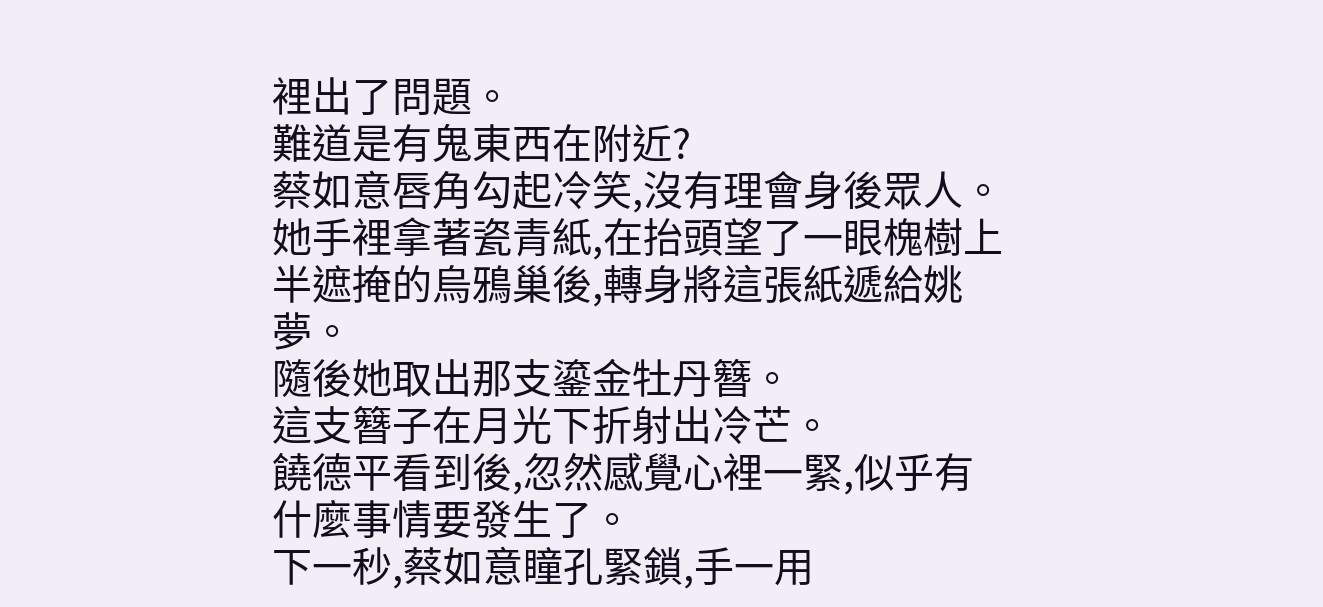裡出了問題。
難道是有鬼東西在附近?
蔡如意唇角勾起冷笑,沒有理會身後眾人。
她手裡拿著瓷青紙,在抬頭望了一眼槐樹上半遮掩的烏鴉巢後,轉身將這張紙遞給姚夢。
隨後她取出那支鎏金牡丹簪。
這支簪子在月光下折射出冷芒。
饒德平看到後,忽然感覺心裡一緊,似乎有什麼事情要發生了。
下一秒,蔡如意瞳孔緊鎖,手一用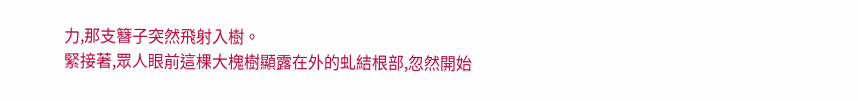力,那支簪子突然飛射入樹。
緊接著,眾人眼前這棵大槐樹顯露在外的虬結根部,忽然開始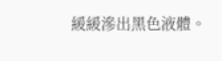緩緩滲出黑色液體。